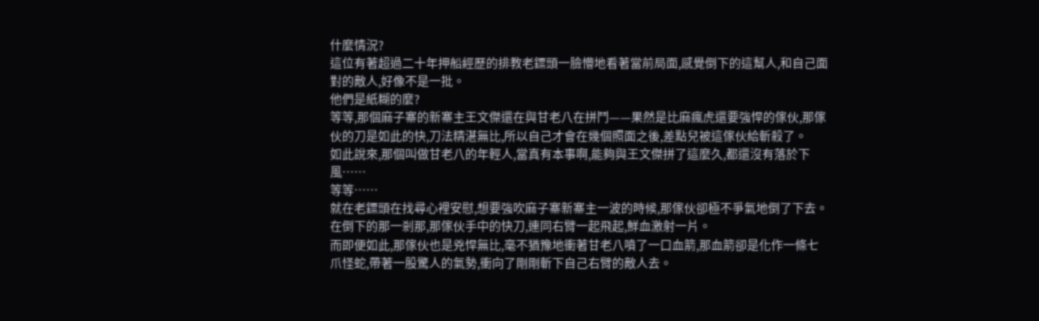什麼情況?
這位有著超過二十年押船經歷的排教老鏢頭一臉懵地看著當前局面,感覺倒下的這幫人,和自己面對的敵人,好像不是一批。
他們是紙糊的麼?
等等,那個麻子寨的新寨主王文傑還在與甘老八在拼鬥——果然是比麻瘋虎還要強悍的傢伙,那傢伙的刀是如此的快,刀法精湛無比,所以自己才會在幾個照面之後,差點兒被這傢伙給斬殺了。
如此說來,那個叫做甘老八的年輕人,當真有本事啊,能夠與王文傑拼了這麼久,都還沒有落於下風……
等等……
就在老鏢頭在找尋心裡安慰,想要強吹麻子寨新寨主一波的時候,那傢伙卻極不爭氣地倒了下去。
在倒下的那一剎那,那傢伙手中的快刀,連同右臂一起飛起,鮮血激射一片。
而即便如此,那傢伙也是兇悍無比,毫不猶豫地衝著甘老八噴了一口血箭,那血箭卻是化作一條七爪怪蛇,帶著一股驚人的氣勢,衝向了剛剛斬下自己右臂的敵人去。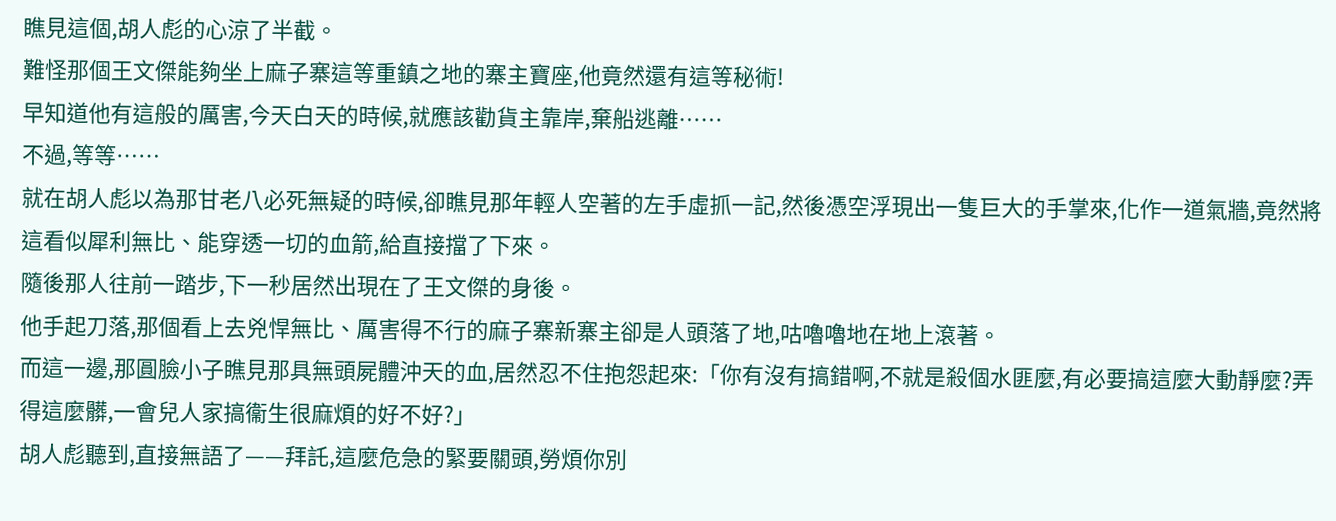瞧見這個,胡人彪的心涼了半截。
難怪那個王文傑能夠坐上麻子寨這等重鎮之地的寨主寶座,他竟然還有這等秘術!
早知道他有這般的厲害,今天白天的時候,就應該勸貨主靠岸,棄船逃離……
不過,等等……
就在胡人彪以為那甘老八必死無疑的時候,卻瞧見那年輕人空著的左手虛抓一記,然後憑空浮現出一隻巨大的手掌來,化作一道氣牆,竟然將這看似犀利無比、能穿透一切的血箭,給直接擋了下來。
隨後那人往前一踏步,下一秒居然出現在了王文傑的身後。
他手起刀落,那個看上去兇悍無比、厲害得不行的麻子寨新寨主卻是人頭落了地,咕嚕嚕地在地上滾著。
而這一邊,那圓臉小子瞧見那具無頭屍體沖天的血,居然忍不住抱怨起來:「你有沒有搞錯啊,不就是殺個水匪麼,有必要搞這麼大動靜麼?弄得這麼髒,一會兒人家搞衞生很麻煩的好不好?」
胡人彪聽到,直接無語了——拜託,這麼危急的緊要關頭,勞煩你別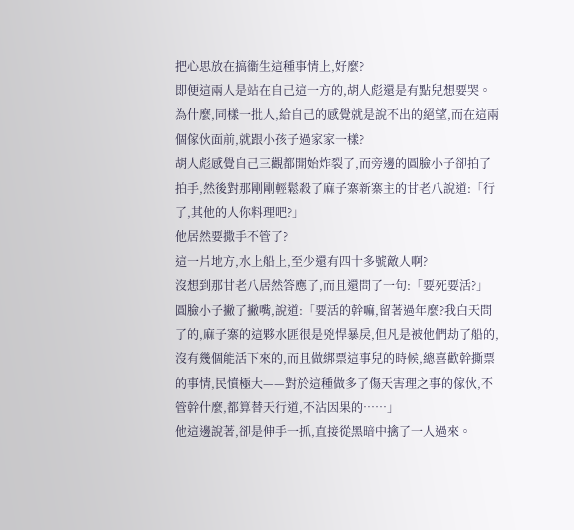把心思放在搞衞生這種事情上,好麼?
即便這兩人是站在自己這一方的,胡人彪還是有點兒想要哭。
為什麼,同樣一批人,給自己的感覺就是說不出的絕望,而在這兩個傢伙面前,就跟小孩子過家家一樣?
胡人彪感覺自己三觀都開始炸裂了,而旁邊的圓臉小子卻拍了拍手,然後對那剛剛輕鬆殺了麻子寨新寨主的甘老八說道:「行了,其他的人你料理吧?」
他居然要撒手不管了?
這一片地方,水上船上,至少還有四十多號敵人啊?
沒想到那甘老八居然答應了,而且還問了一句:「要死要活?」
圓臉小子撇了撇嘴,說道:「要活的幹嘛,留著過年麼?我白天問了的,麻子寨的這夥水匪很是兇悍暴戾,但凡是被他們劫了船的,沒有幾個能活下來的,而且做綁票這事兒的時候,總喜歡幹撕票的事情,民憤極大——對於這種做多了傷天害理之事的傢伙,不管幹什麼,都算替天行道,不沾因果的……」
他這邊說著,卻是伸手一抓,直接從黑暗中擒了一人過來。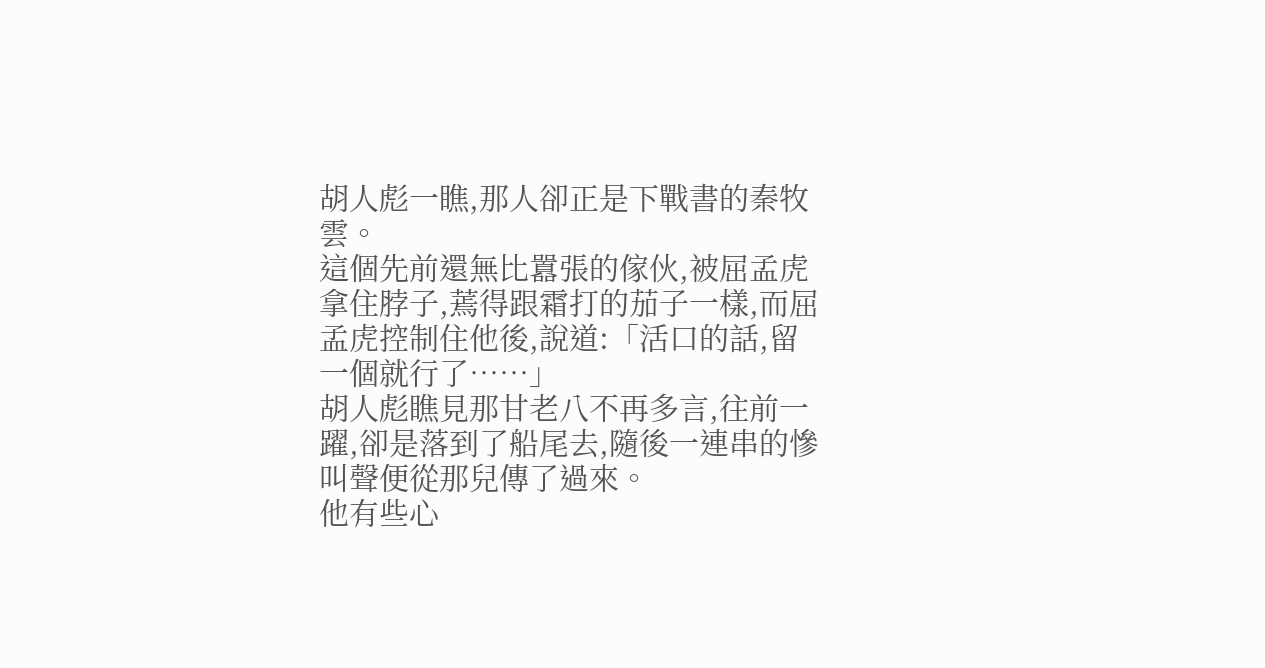胡人彪一瞧,那人卻正是下戰書的秦牧雲。
這個先前還無比囂張的傢伙,被屈孟虎拿住脖子,蔫得跟霜打的茄子一樣,而屈孟虎控制住他後,說道:「活口的話,留一個就行了……」
胡人彪瞧見那甘老八不再多言,往前一躍,卻是落到了船尾去,隨後一連串的慘叫聲便從那兒傳了過來。
他有些心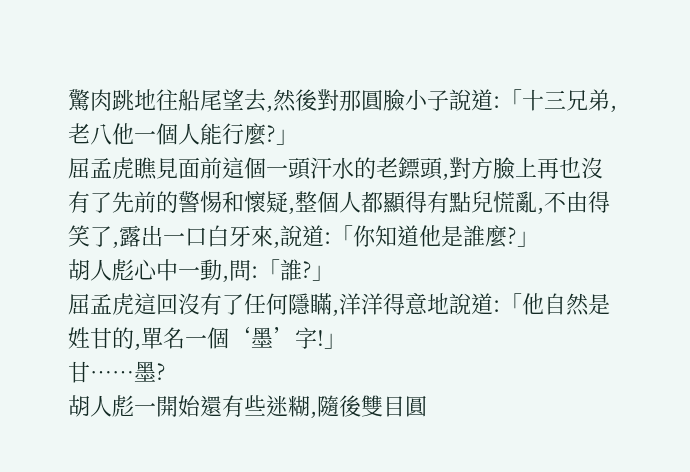驚肉跳地往船尾望去,然後對那圓臉小子說道:「十三兄弟,老八他一個人能行麼?」
屈孟虎瞧見面前這個一頭汗水的老鏢頭,對方臉上再也沒有了先前的警惕和懷疑,整個人都顯得有點兒慌亂,不由得笑了,露出一口白牙來,說道:「你知道他是誰麼?」
胡人彪心中一動,問:「誰?」
屈孟虎這回沒有了任何隱瞞,洋洋得意地說道:「他自然是姓甘的,單名一個‘墨’字!」
甘……墨?
胡人彪一開始還有些迷糊,隨後雙目圓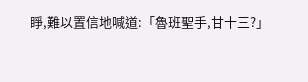睜,難以置信地喊道:「魯班聖手,甘十三?」